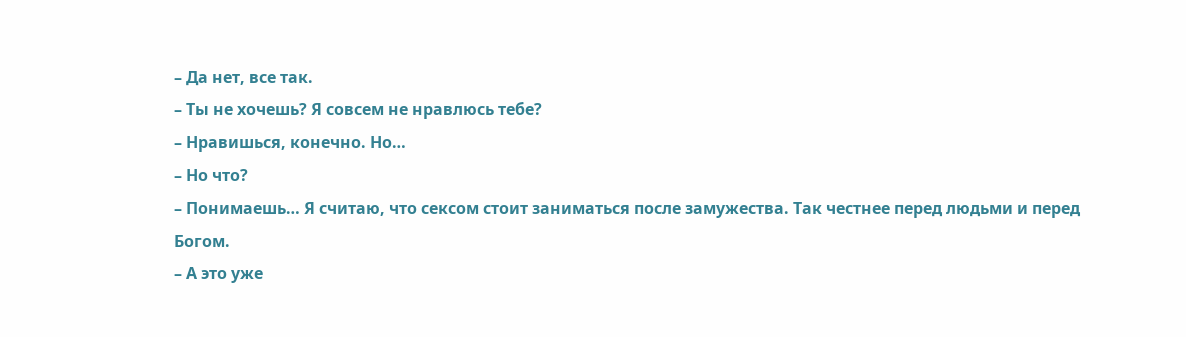– Да нет, все так.
– Ты не хочешь? Я совсем не нравлюсь тебе?
– Нравишься, конечно. Но…
– Но что?
– Понимаешь… Я считаю, что сексом стоит заниматься после замужества. Так честнее перед людьми и перед Богом.
– А это уже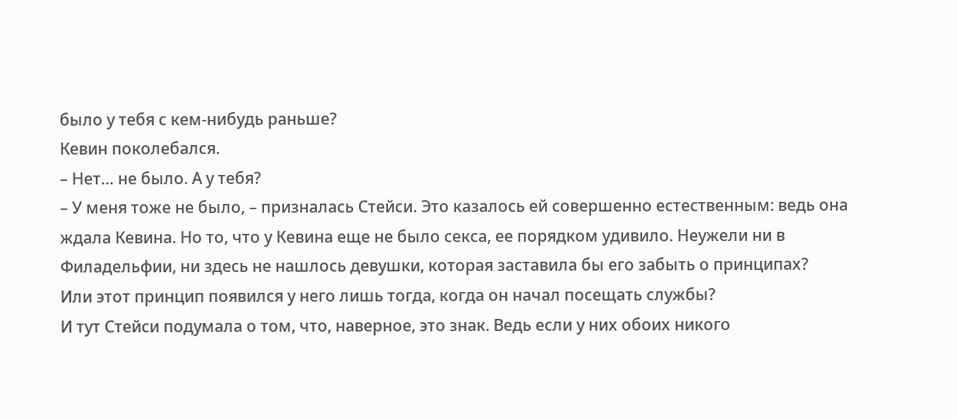было у тебя с кем-нибудь раньше?
Кевин поколебался.
– Нет… не было. А у тебя?
– У меня тоже не было, – призналась Стейси. Это казалось ей совершенно естественным: ведь она ждала Кевина. Но то, что у Кевина еще не было секса, ее порядком удивило. Неужели ни в Филадельфии, ни здесь не нашлось девушки, которая заставила бы его забыть о принципах?
Или этот принцип появился у него лишь тогда, когда он начал посещать службы?
И тут Стейси подумала о том, что, наверное, это знак. Ведь если у них обоих никого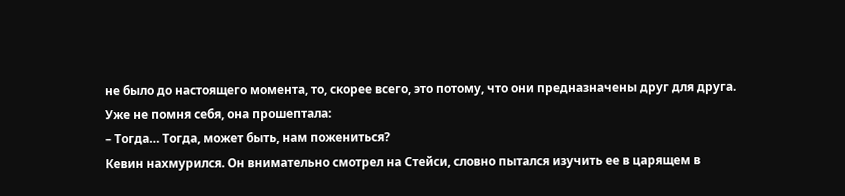не было до настоящего момента, то, скорее всего, это потому, что они предназначены друг для друга.
Уже не помня себя, она прошептала:
– Тогда… Тогда, может быть, нам пожениться?
Кевин нахмурился. Он внимательно смотрел на Стейси, словно пытался изучить ее в царящем в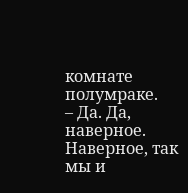комнате полумраке.
– Да. Да, наверное. Наверное, так мы и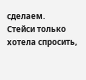сделаем.
Стейси только хотела спросить,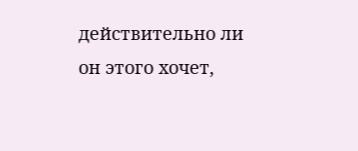действительно ли он этого хочет,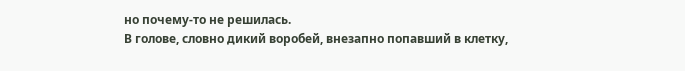но почему-то не решилась.
В голове, словно дикий воробей, внезапно попавший в клетку,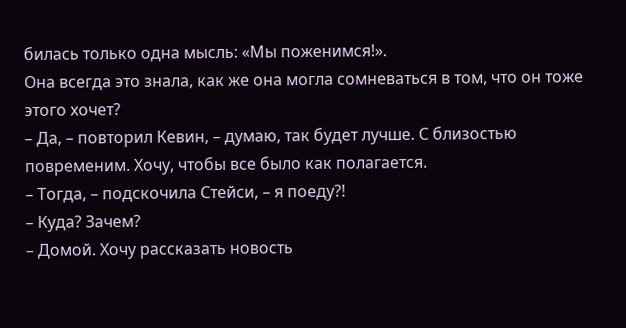билась только одна мысль: «Мы поженимся!».
Она всегда это знала, как же она могла сомневаться в том, что он тоже этого хочет?
– Да, – повторил Кевин, – думаю, так будет лучше. С близостью повременим. Хочу, чтобы все было как полагается.
– Тогда, – подскочила Стейси, – я поеду?!
– Куда? Зачем?
– Домой. Хочу рассказать новость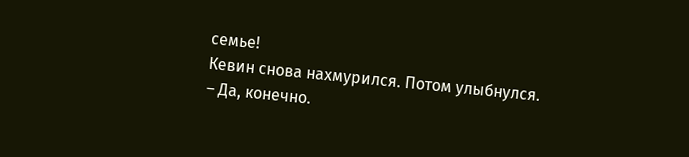семье!
Кевин снова нахмурился. Потом улыбнулся.
– Да, конечно.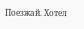Поезжай. Хотел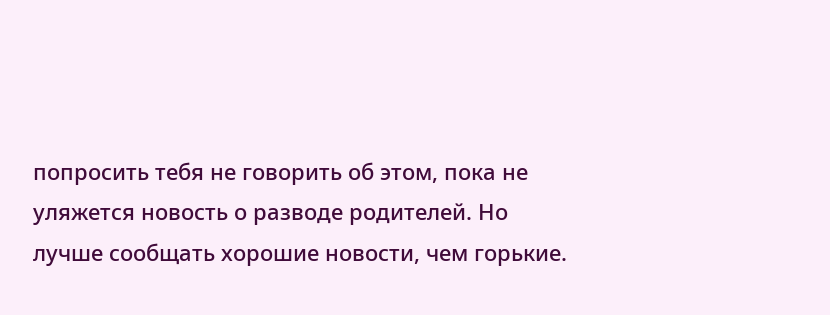попросить тебя не говорить об этом, пока не уляжется новость о разводе родителей. Но лучше сообщать хорошие новости, чем горькие.